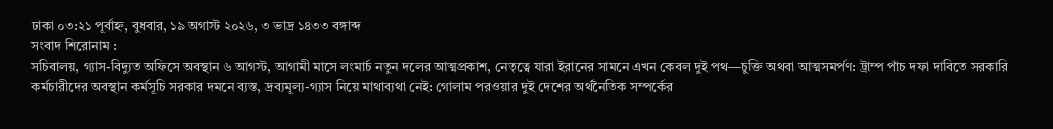ঢাকা ০৩:২১ পূর্বাহ্ন, বুধবার, ১৯ অগাস্ট ২০২৬, ৩ ভাদ্র ১৪৩৩ বঙ্গাব্দ
সংবাদ শিরোনাম :
সচিবালয়, গ্যাস-বিদ্যুত অফিসে অবস্থান ৬ আগস্ট, আগামী মাসে লংমার্চ নতুন দলের আত্মপ্রকাশ, নেতৃত্বে যারা ইরানের সামনে এখন কেবল দুই পথ—চুক্তি অথবা আত্মসমর্পণ: ট্রাম্প পাঁচ দফা দাবিতে সরকারি কর্মচারীদের অবস্থান কর্মসূচি সরকার দমনে ব্যস্ত, দ্রব্যমূল্য-গ্যাস নিয়ে মাথাব্যথা নেই: গোলাম পরওয়ার দুই দেশের অর্থনৈতিক সম্পর্কের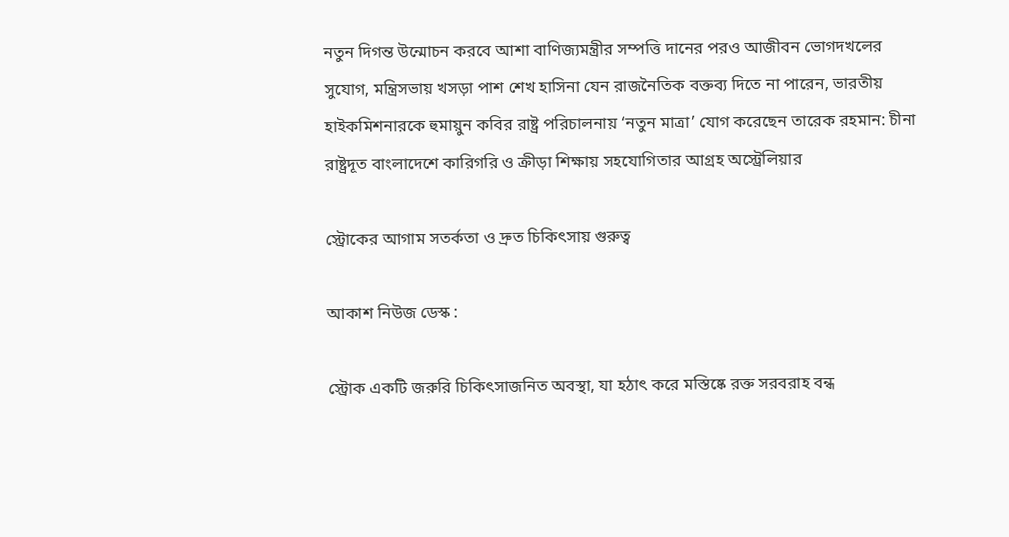নতুন দিগন্ত উন্মোচন করবে আশা বাণিজ্যমন্ত্রীর সম্পত্তি দানের পরও আজীবন ভোগদখলের সুযোগ, মন্ত্রিসভায় খসড়া পাশ শেখ হাসিনা যেন রাজনৈতিক বক্তব্য দিতে না পারেন, ভারতীয় হাইকমিশনারকে হুমায়ুন কবির রাষ্ট্র পরিচালনায় ‘নতুন মাত্রা’ যোগ করেছেন তারেক রহমান: চীনা রাষ্ট্রদূত বাংলাদেশে কারিগরি ও ক্রীড়া শিক্ষায় সহযোগিতার আগ্রহ অস্ট্রেলিয়ার

স্ট্রোকের আগাম সতর্কতা ও দ্রুত চিকিৎসায় গুরুত্ব

আকাশ নিউজ ডেস্ক :

স্ট্রোক একটি জরুরি চিকিৎসাজনিত অবস্থা, যা হঠাৎ করে মস্তিষ্কে রক্ত সরবরাহ বন্ধ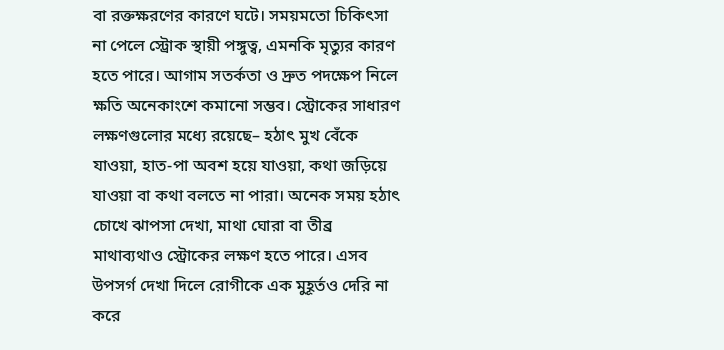বা রক্তক্ষরণের কারণে ঘটে। সময়মতো চিকিৎসা না পেলে স্ট্রোক স্থায়ী পঙ্গুত্ব, এমনকি মৃত্যুর কারণ হতে পারে। আগাম সতর্কতা ও দ্রুত পদক্ষেপ নিলে ক্ষতি অনেকাংশে কমানো সম্ভব। স্ট্রোকের সাধারণ লক্ষণগুলোর মধ্যে রয়েছে– হঠাৎ মুখ বেঁকে যাওয়া, হাত-পা অবশ হয়ে যাওয়া, কথা জড়িয়ে যাওয়া বা কথা বলতে না পারা। অনেক সময় হঠাৎ চোখে ঝাপসা দেখা, মাথা ঘোরা বা তীব্র মাথাব্যথাও স্ট্রোকের লক্ষণ হতে পারে। এসব উপসর্গ দেখা দিলে রোগীকে এক মুহূর্তও দেরি না করে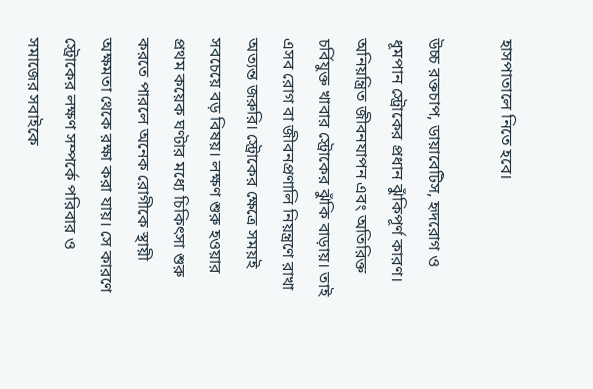হাসপাতালে নিতে হবে।

উচ্চ রক্তচাপ, ডায়াবেটিস, হৃদরোগ ও ধূমপান স্ট্রোকের প্রধান ঝুঁকিপূর্ণ কারণ। অনিয়ন্ত্রিত জীবনযাপন এবং অতিরিক্ত চর্বিযুক্ত খাবার স্ট্রোকের ঝুঁকি বাড়ায়। তাই এসব রোগ বা জীবনপ্রণালি নিয়ন্ত্রণে রাখা অত্যন্ত জরুরি। স্ট্রোকের ক্ষেত্রে সময়ই সবচেয়ে বড় বিষয়। লক্ষণ শুরু হওয়ার প্রথম কয়েক ঘণ্টার মধ্যে চিকিৎসা শুরু করতে পারলে অনেক রোগীকে স্থায়ী অক্ষমতা থেকে রক্ষা করা যায়। সে কারণে স্ট্রোকের লক্ষণ সম্পর্কে পরিবার ও সমাজের সবাইকে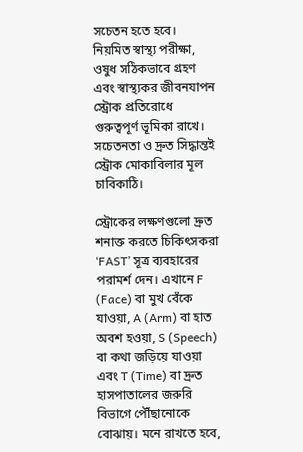সচেতন হতে হবে। নিয়মিত স্বাস্থ্য পরীক্ষা, ওষুধ সঠিকভাবে গ্রহণ এবং স্বাস্থ্যকর জীবনযাপন স্ট্রোক প্রতিরোধে গুরুত্বপূর্ণ ভূমিকা রাখে। সচেতনতা ও দ্রুত সিদ্ধান্তই স্ট্রোক মোকাবিলার মূল চাবিকাঠি।

স্ট্রোকের লক্ষণগুলো দ্রুত শনাক্ত করতে চিকিৎসকরা ‘FAST’ সূত্র ব্যবহারের পরামর্শ দেন। এখানে F (Face) বা মুখ বেঁকে যাওয়া, A (Arm) বা হাত অবশ হওয়া, S (Speech) বা কথা জড়িয়ে যাওয়া এবং T (Time) বা দ্রুত হাসপাতালের জরুরি বিভাগে পৌঁছানোকে বোঝায়। মনে রাখতে হবে,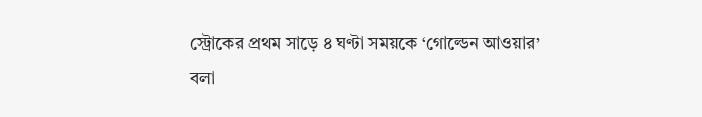স্ট্রোকের প্রথম সাড়ে ৪ ঘণ্টা সময়কে ‘গোল্ডেন আওয়ার’ বলা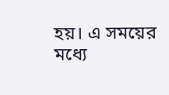হয়। এ সময়ের মধ্যে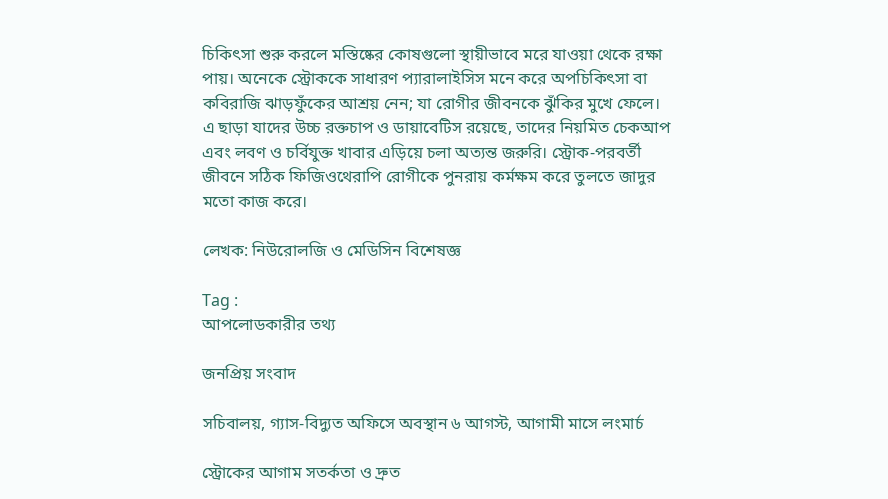চিকিৎসা শুরু করলে মস্তিষ্কের কোষগুলো স্থায়ীভাবে মরে যাওয়া থেকে রক্ষা পায়। অনেকে স্ট্রোককে সাধারণ প্যারালাইসিস মনে করে অপচিকিৎসা বা কবিরাজি ঝাড়ফুঁকের আশ্রয় নেন; যা রোগীর জীবনকে ঝুঁকির মুখে ফেলে। এ ছাড়া যাদের উচ্চ রক্তচাপ ও ডায়াবেটিস রয়েছে, তাদের নিয়মিত চেকআপ এবং লবণ ও চর্বিযুক্ত খাবার এড়িয়ে চলা অত্যন্ত জরুরি। স্ট্রোক-পরবর্তী জীবনে সঠিক ফিজিওথেরাপি রোগীকে পুনরায় কর্মক্ষম করে তুলতে জাদুর মতো কাজ করে।

লেখক: নিউরোলজি ও মেডিসিন বিশেষজ্ঞ

Tag :
আপলোডকারীর তথ্য

জনপ্রিয় সংবাদ

সচিবালয়, গ্যাস-বিদ্যুত অফিসে অবস্থান ৬ আগস্ট, আগামী মাসে লংমার্চ

স্ট্রোকের আগাম সতর্কতা ও দ্রুত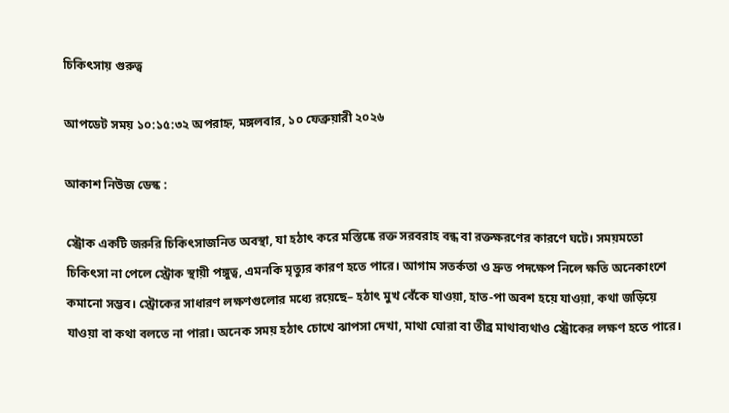চিকিৎসায় গুরুত্ব

আপডেট সময় ১০:১৫:৩২ অপরাহ্ন, মঙ্গলবার, ১০ ফেব্রুয়ারী ২০২৬

আকাশ নিউজ ডেস্ক :

স্ট্রোক একটি জরুরি চিকিৎসাজনিত অবস্থা, যা হঠাৎ করে মস্তিষ্কে রক্ত সরবরাহ বন্ধ বা রক্তক্ষরণের কারণে ঘটে। সময়মতো চিকিৎসা না পেলে স্ট্রোক স্থায়ী পঙ্গুত্ব, এমনকি মৃত্যুর কারণ হতে পারে। আগাম সতর্কতা ও দ্রুত পদক্ষেপ নিলে ক্ষতি অনেকাংশে কমানো সম্ভব। স্ট্রোকের সাধারণ লক্ষণগুলোর মধ্যে রয়েছে– হঠাৎ মুখ বেঁকে যাওয়া, হাত-পা অবশ হয়ে যাওয়া, কথা জড়িয়ে যাওয়া বা কথা বলতে না পারা। অনেক সময় হঠাৎ চোখে ঝাপসা দেখা, মাথা ঘোরা বা তীব্র মাথাব্যথাও স্ট্রোকের লক্ষণ হতে পারে।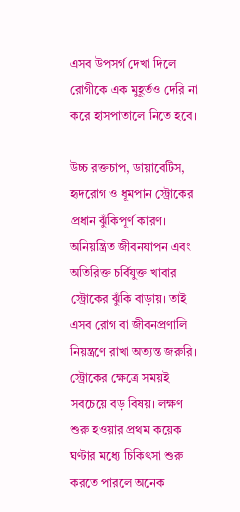এসব উপসর্গ দেখা দিলে রোগীকে এক মুহূর্তও দেরি না করে হাসপাতালে নিতে হবে।

উচ্চ রক্তচাপ, ডায়াবেটিস, হৃদরোগ ও ধূমপান স্ট্রোকের প্রধান ঝুঁকিপূর্ণ কারণ। অনিয়ন্ত্রিত জীবনযাপন এবং অতিরিক্ত চর্বিযুক্ত খাবার স্ট্রোকের ঝুঁকি বাড়ায়। তাই এসব রোগ বা জীবনপ্রণালি নিয়ন্ত্রণে রাখা অত্যন্ত জরুরি। স্ট্রোকের ক্ষেত্রে সময়ই সবচেয়ে বড় বিষয়। লক্ষণ শুরু হওয়ার প্রথম কয়েক ঘণ্টার মধ্যে চিকিৎসা শুরু করতে পারলে অনেক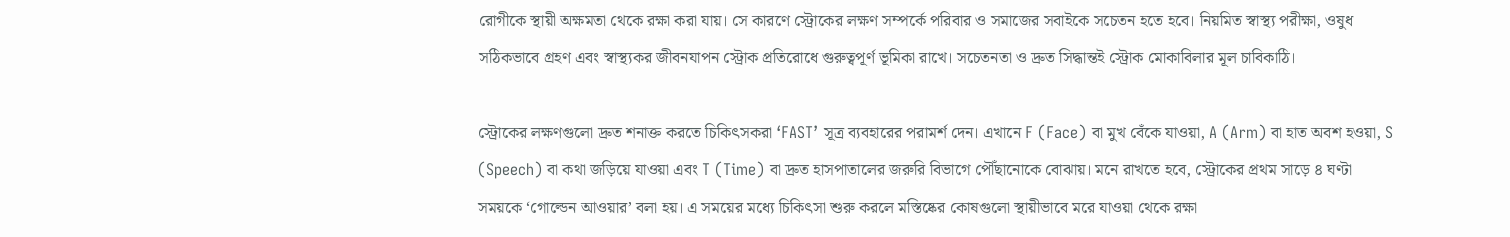রোগীকে স্থায়ী অক্ষমতা থেকে রক্ষা করা যায়। সে কারণে স্ট্রোকের লক্ষণ সম্পর্কে পরিবার ও সমাজের সবাইকে সচেতন হতে হবে। নিয়মিত স্বাস্থ্য পরীক্ষা, ওষুধ সঠিকভাবে গ্রহণ এবং স্বাস্থ্যকর জীবনযাপন স্ট্রোক প্রতিরোধে গুরুত্বপূর্ণ ভূমিকা রাখে। সচেতনতা ও দ্রুত সিদ্ধান্তই স্ট্রোক মোকাবিলার মূল চাবিকাঠি।

স্ট্রোকের লক্ষণগুলো দ্রুত শনাক্ত করতে চিকিৎসকরা ‘FAST’ সূত্র ব্যবহারের পরামর্শ দেন। এখানে F (Face) বা মুখ বেঁকে যাওয়া, A (Arm) বা হাত অবশ হওয়া, S (Speech) বা কথা জড়িয়ে যাওয়া এবং T (Time) বা দ্রুত হাসপাতালের জরুরি বিভাগে পৌঁছানোকে বোঝায়। মনে রাখতে হবে, স্ট্রোকের প্রথম সাড়ে ৪ ঘণ্টা সময়কে ‘গোল্ডেন আওয়ার’ বলা হয়। এ সময়ের মধ্যে চিকিৎসা শুরু করলে মস্তিষ্কের কোষগুলো স্থায়ীভাবে মরে যাওয়া থেকে রক্ষা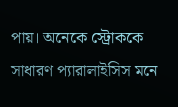পায়। অনেকে স্ট্রোককে সাধারণ প্যারালাইসিস মনে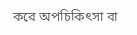করে অপচিকিৎসা বা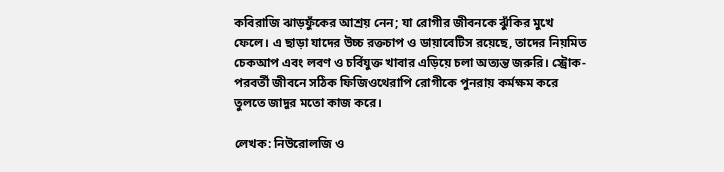কবিরাজি ঝাড়ফুঁকের আশ্রয় নেন; যা রোগীর জীবনকে ঝুঁকির মুখে ফেলে। এ ছাড়া যাদের উচ্চ রক্তচাপ ও ডায়াবেটিস রয়েছে, তাদের নিয়মিত চেকআপ এবং লবণ ও চর্বিযুক্ত খাবার এড়িয়ে চলা অত্যন্ত জরুরি। স্ট্রোক-পরবর্তী জীবনে সঠিক ফিজিওথেরাপি রোগীকে পুনরায় কর্মক্ষম করে তুলতে জাদুর মতো কাজ করে।

লেখক: নিউরোলজি ও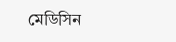মেডিসিন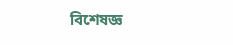বিশেষজ্ঞ